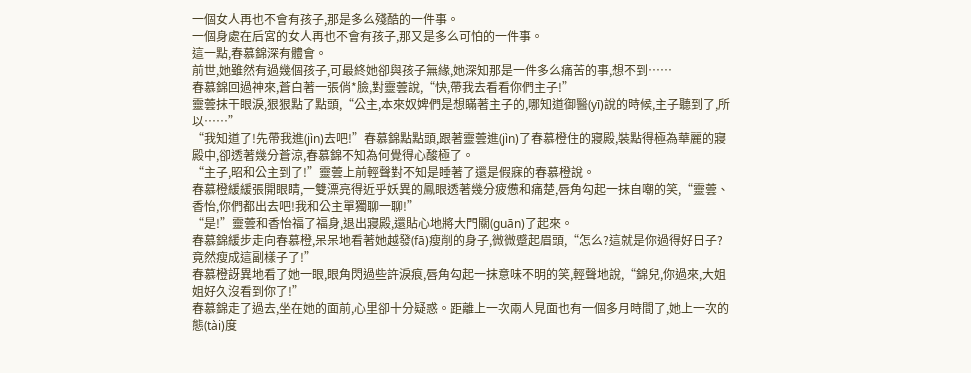一個女人再也不會有孩子,那是多么殘酷的一件事。
一個身處在后宮的女人再也不會有孩子,那又是多么可怕的一件事。
這一點,春慕錦深有體會。
前世,她雖然有過幾個孩子,可最終她卻與孩子無緣,她深知那是一件多么痛苦的事,想不到……
春慕錦回過神來,蒼白著一張俏*臉,對靈蕓說,“快,帶我去看看你們主子!”
靈蕓抹干眼淚,狠狠點了點頭,“公主,本來奴婢們是想瞞著主子的,哪知道御醫(yī)說的時候,主子聽到了,所以……”
“我知道了!先帶我進(jìn)去吧!”春慕錦點點頭,跟著靈蕓進(jìn)了春慕橙住的寢殿,裝點得極為華麗的寢殿中,卻透著幾分蒼涼,春慕錦不知為何覺得心酸極了。
“主子,昭和公主到了!”靈蕓上前輕聲對不知是睡著了還是假寐的春慕橙說。
春慕橙緩緩張開眼睛,一雙漂亮得近乎妖異的鳳眼透著幾分疲憊和痛楚,唇角勾起一抹自嘲的笑,“靈蕓、香怡,你們都出去吧!我和公主單獨聊一聊!”
“是!”靈蕓和香怡福了福身,退出寢殿,還貼心地將大門關(guān)了起來。
春慕錦緩步走向春慕橙,呆呆地看著她越發(fā)瘦削的身子,微微蹙起眉頭,“怎么?這就是你過得好日子?竟然瘦成這副樣子了!”
春慕橙訝異地看了她一眼,眼角閃過些許淚痕,唇角勾起一抹意味不明的笑,輕聲地說,“錦兒,你過來,大姐姐好久沒看到你了!”
春慕錦走了過去,坐在她的面前,心里卻十分疑惑。距離上一次兩人見面也有一個多月時間了,她上一次的態(tài)度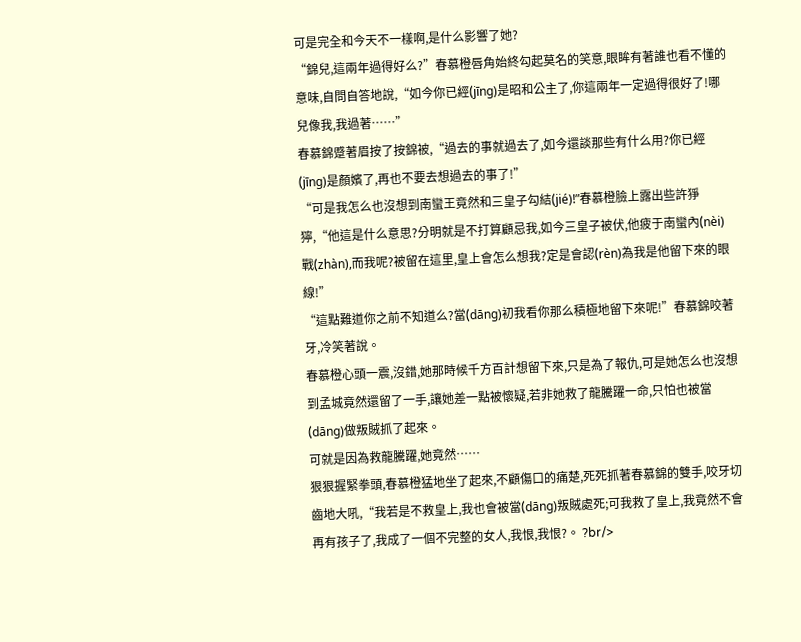可是完全和今天不一樣啊,是什么影響了她?
“錦兒,這兩年過得好么?”春慕橙唇角始終勾起莫名的笑意,眼眸有著誰也看不懂的意味,自問自答地說,“如今你已經(jīng)是昭和公主了,你這兩年一定過得很好了!哪兒像我,我過著……”
春慕錦蹙著眉按了按錦被,“過去的事就過去了,如今還談那些有什么用?你已經(jīng)是顏嬪了,再也不要去想過去的事了!”
“可是我怎么也沒想到南蠻王竟然和三皇子勾結(jié)!”春慕橙臉上露出些許猙獰,“他這是什么意思?分明就是不打算顧忌我,如今三皇子被伏,他疲于南蠻內(nèi)戰(zhàn),而我呢?被留在這里,皇上會怎么想我?定是會認(rèn)為我是他留下來的眼線!”
“這點難道你之前不知道么?當(dāng)初我看你那么積極地留下來呢!”春慕錦咬著牙,冷笑著說。
春慕橙心頭一震,沒錯,她那時候千方百計想留下來,只是為了報仇,可是她怎么也沒想到孟城竟然還留了一手,讓她差一點被懷疑,若非她救了龍騰躍一命,只怕也被當(dāng)做叛賊抓了起來。
可就是因為救龍騰躍,她竟然……
狠狠握緊拳頭,春慕橙猛地坐了起來,不顧傷口的痛楚,死死抓著春慕錦的雙手,咬牙切齒地大吼,“我若是不救皇上,我也會被當(dāng)叛賊處死;可我救了皇上,我竟然不會再有孩子了,我成了一個不完整的女人,我恨,我恨?。 ?br/>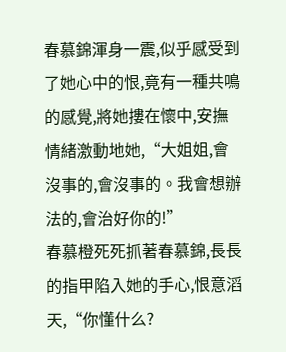春慕錦渾身一震,似乎感受到了她心中的恨,竟有一種共鳴的感覺,將她摟在懷中,安撫情緒激動地她,“大姐姐,會沒事的,會沒事的。我會想辦法的,會治好你的!”
春慕橙死死抓著春慕錦,長長的指甲陷入她的手心,恨意滔天,“你懂什么?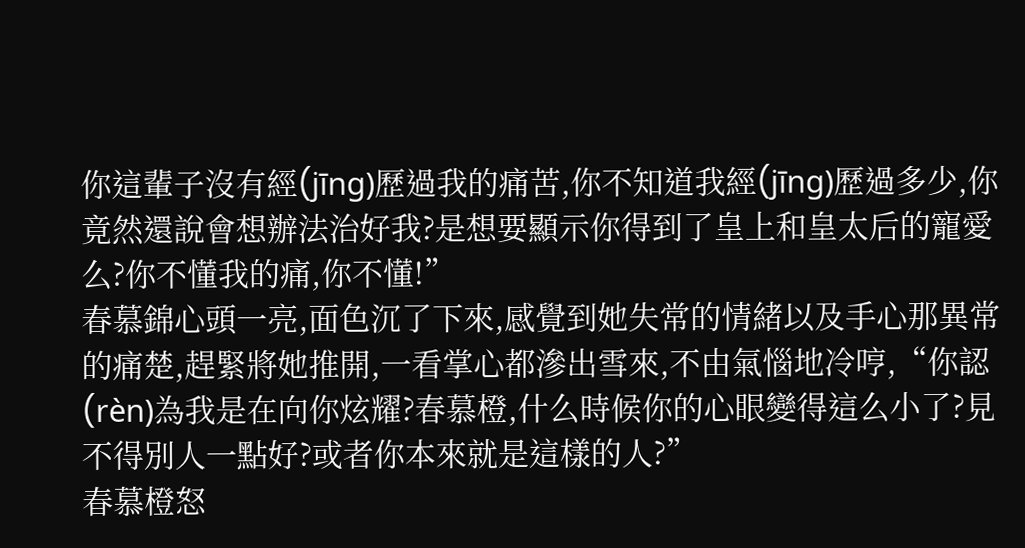你這輩子沒有經(jīng)歷過我的痛苦,你不知道我經(jīng)歷過多少,你竟然還說會想辦法治好我?是想要顯示你得到了皇上和皇太后的寵愛么?你不懂我的痛,你不懂!”
春慕錦心頭一亮,面色沉了下來,感覺到她失常的情緒以及手心那異常的痛楚,趕緊將她推開,一看掌心都滲出雪來,不由氣惱地冷哼,“你認(rèn)為我是在向你炫耀?春慕橙,什么時候你的心眼變得這么小了?見不得別人一點好?或者你本來就是這樣的人?”
春慕橙怒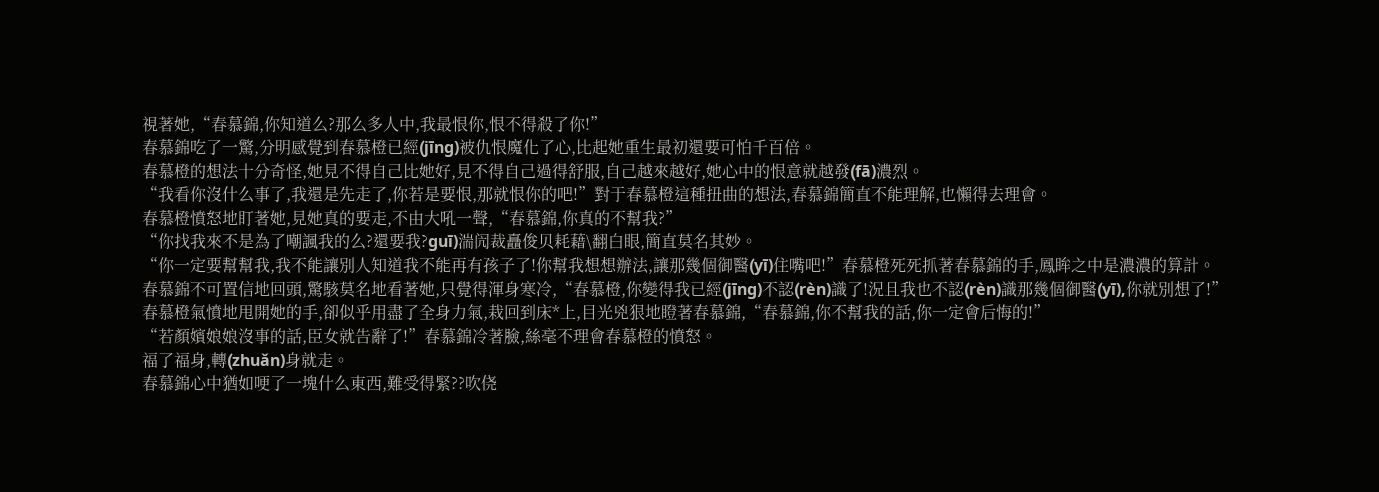視著她,“春慕錦,你知道么?那么多人中,我最恨你,恨不得殺了你!”
春慕錦吃了一驚,分明感覺到春慕橙已經(jīng)被仇恨魔化了心,比起她重生最初還要可怕千百倍。
春慕橙的想法十分奇怪,她見不得自己比她好,見不得自己過得舒服,自己越來越好,她心中的恨意就越發(fā)濃烈。
“我看你沒什么事了,我還是先走了,你若是要恨,那就恨你的吧!”對于春慕橙這種扭曲的想法,春慕錦簡直不能理解,也懶得去理會。
春慕橙憤怒地盯著她,見她真的要走,不由大吼一聲,“春慕錦,你真的不幫我?”
“你找我來不是為了嘲諷我的么?還要我?guī)湍闶裁矗俊贝耗藉\翻白眼,簡直莫名其妙。
“你一定要幫幫我,我不能讓別人知道我不能再有孩子了!你幫我想想辦法,讓那幾個御醫(yī)住嘴吧!”春慕橙死死抓著春慕錦的手,鳳眸之中是濃濃的算計。
春慕錦不可置信地回頭,驚駭莫名地看著她,只覺得渾身寒冷,“春慕橙,你變得我已經(jīng)不認(rèn)識了!況且我也不認(rèn)識那幾個御醫(yī),你就別想了!”
春慕橙氣憤地甩開她的手,卻似乎用盡了全身力氣,栽回到床*上,目光兇狠地瞪著春慕錦,“春慕錦,你不幫我的話,你一定會后悔的!”
“若顏嬪娘娘沒事的話,臣女就告辭了!”春慕錦冷著臉,絲毫不理會春慕橙的憤怒。
福了福身,轉(zhuǎn)身就走。
春慕錦心中猶如哽了一塊什么東西,難受得緊??吹侥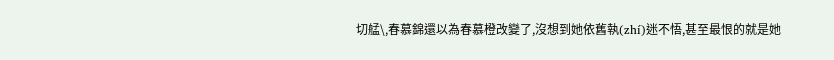切艋\,春慕錦還以為春慕橙改變了,沒想到她依舊執(zhí)迷不悟,甚至最恨的就是她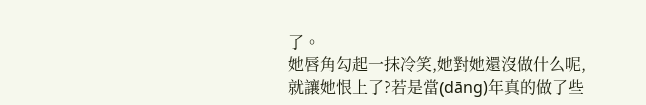了。
她唇角勾起一抹冷笑,她對她還沒做什么呢,就讓她恨上了?若是當(dāng)年真的做了些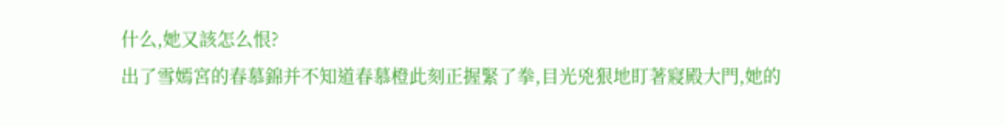什么,她又該怎么恨?
出了雪嫣宮的春慕錦并不知道春慕橙此刻正握緊了拳,目光兇狠地盯著寢殿大門,她的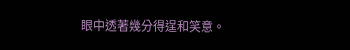眼中透著幾分得逞和笑意。